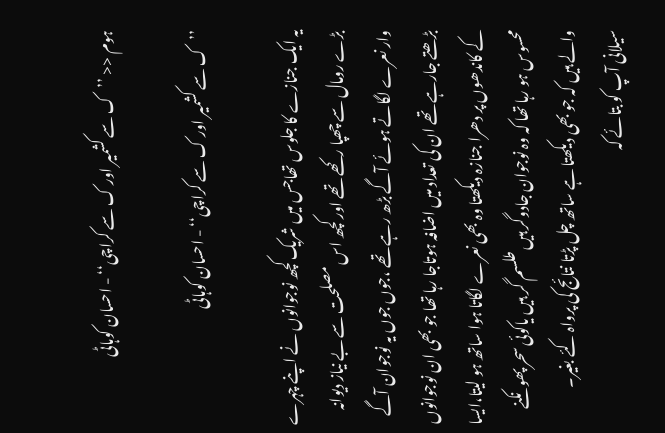ہوم << ’’ک سے کشمیر اور ک سے کراچی‘‘ - احسان کوہاٹی

’’ک سے کشمیر اور ک سے کراچی‘‘ - احسان کوہاٹی

یہ ایک جنازے کا جلوس تھاجس میں شریک کچھ نوجوانوں نے اپنے چہرے بڑے رومال سے چھپا رکھے تھے اور کچھ اس مصلحت سے بے نیاز دیوانہ وار نعرے لگاتے ہوئے آگے بڑھ رہے تھے ،جوں جوں یہ نوجوان آگے بڑھتے جارہے تھے ان کی تعداد میں اضافہ ہوتاجا رہا تھا جو بھی ان نوجوانوں کے کاندھوں پر دھرا جنازہ دیکھتا وہ بھی نعرے لگاتا ہوا ساتھ ہو لیتا،ایسا محسوس ہو رہا تھا کہ وہ نوجوان جادوگر ہیں طلسم گر ہیں یاکوئی سحر پھونکنے والے ہیں کہ جو بھی دیکھتا ہے ساتھ چل پڑتا نتائج کی پرواہ کئے بغیر۔
سیلانی آپ کو بتائے کہ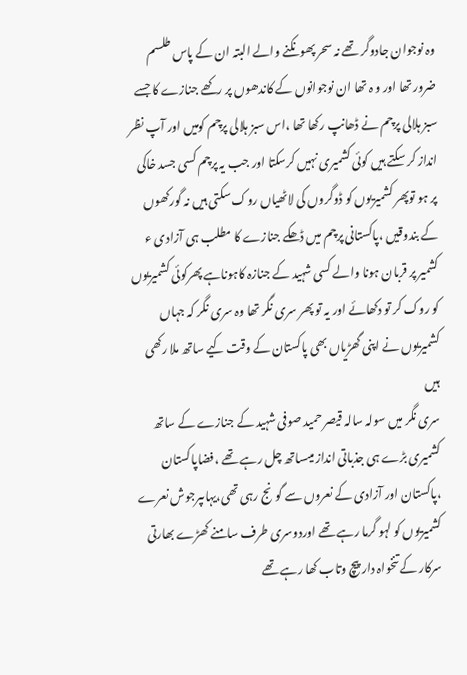وہ نوجوان جادوگر تھے نہ سحر پھونکنے والے البتہ ان کے پاس طلسم ضرور تھا اور و ہ تھا ان نوجوانوں کے کاندھوں پر رکھے جنازے کا جسے سبز ہلالی پرچم نے ڈھانپ رکھا تھا ،اس سبز ہلالی پرچم کومیں اور آپ نظر انداز کر سکتے ہیں کوئی کشمیری نہیں کرسکتا اور جب یہ پرچم کسی جسد خاکی پر ہو توپھر کشمیریوں کو ڈوگروں کی لاٹھیاں روک سکتی ہیں نہ گورکھوں کے بندوقیں ،پاکستانی پرچم میں ڈھکے جنازے کا مطلب ہی آزادی ء کشمیر پر قربان ہونا والے کسی شہید کے جنازہ کاہوناہے پھرکوئی کشمیریوں کو روک کر تو دکھائے اور یہ تو پھر سری نگر تھا وہ سری نگر کہ جہاں کشمیریوں نے اپنی گھڑیاں بھی پاکستان کے وقت کیے ساتھ ملا رکھی ہیں
سری نگر میں سولہ سالہ قیصر حمید صوفی شہید کے جنازے کے ساتھ کشمیری بڑے ہی جذباتی انداز میںساتھ چل رہے تھے ،فضاپاکستان ،پاکستان اور آزادی کے نعروں سے گونج رہی تھی،یہاںپرجوش نعرے کشمیریوں کو لہو گرما رہے تھے اوردوسری طرف سامنے کھڑے بھارتی سرکار کے تنخواہ دار پیچ وتاب کھا رہے تھے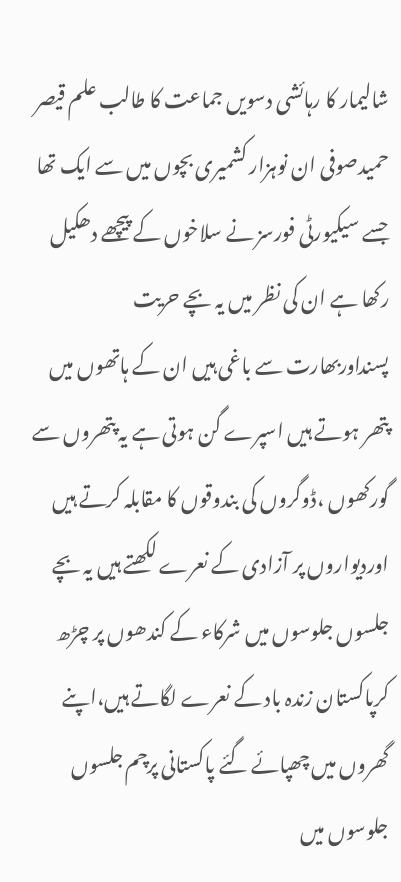شالیمار کا رہائشی دسویں جماعت کا طالب علم قیصر حمیدصوفی ان نوہزار کشمیری بچوں میں سے ایک تھا جسے سیکیورٹی فورسز نے سلاخوں کے پیچھے دھکیل رکھا ہے ان کی نظر میں یہ بچے حریت پسنداوربھارت سے باغی ہیں ان کے ہاتھوں میں پتھر ہوتے ہیں اسپرے گن ہوتی ہے یہ پتھروں سے گورکھوں ،ڈوگروں کی بندوقوں کا مقابلہ کرتے ہیں اوردیواروں پر آزادی کے نعرے لکھتے ہیں یہ بچے جلسوں جلوسوں میں شرکاء کے کندھوں پر چڑھ کرپاکستان زندہ باد کے نعرے لگاتے ہیں،اپنے گھروں میں چھپائے گئے پاکستانی پرچم جلسوں جلوسوں میں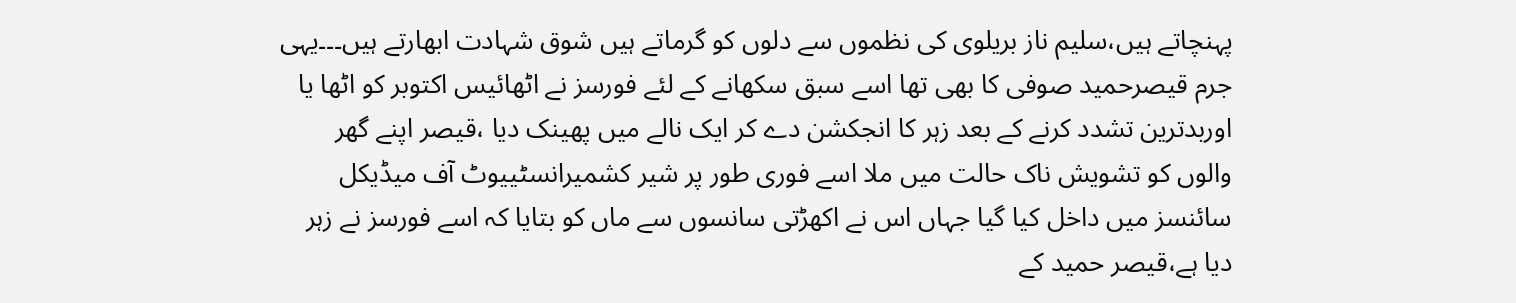پہنچاتے ہیں،سلیم ناز بریلوی کی نظموں سے دلوں کو گرماتے ہیں شوق شہادت ابھارتے ہیں۔۔۔یہی جرم قیصرحمید صوفی کا بھی تھا اسے سبق سکھانے کے لئے فورسز نے اٹھائیس اکتوبر کو اٹھا یا اوربدترین تشدد کرنے کے بعد زہر کا انجکشن دے کر ایک نالے میں پھینک دیا ،قیصر اپنے گھر والوں کو تشویش ناک حالت میں ملا اسے فوری طور پر شیر کشمیرانسٹییوٹ آف میڈیکل سائنسز میں داخل کیا گیا جہاں اس نے اکھڑتی سانسوں سے ماں کو بتایا کہ اسے فورسز نے زہر دیا ہے،قیصر حمید کے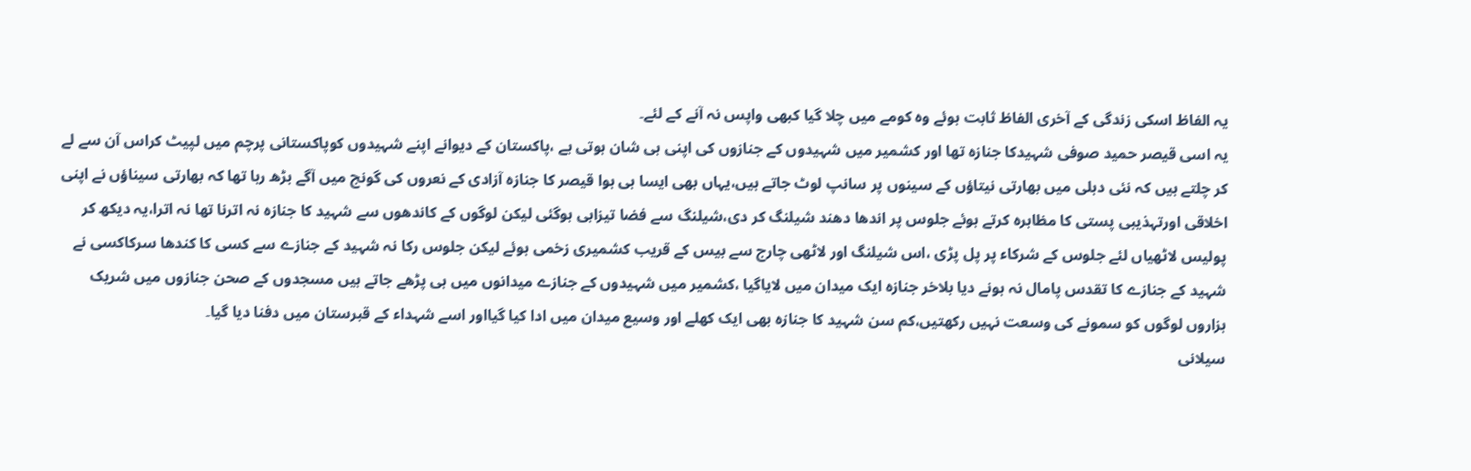یہ الفاظ اسکی زندگی کے آخری الفاظ ثابت ہوئے وہ کومے میں چلا گیا کبھی واپس نہ آنے کے لئے۔
یہ اسی قیصر حمید صوفی شہیدکا جنازہ تھا اور کشمیر میں شہیدوں کے جنازوں کی اپنی ہی شان ہوتی ہے ،پاکستان کے دیوانے اپنے شہیدوں کوپاکستانی پرچم میں لپیٹ کراس آن سے لے کر چلتے ہیں کہ نئی دہلی میں بھارتی نیتاؤں کے سینوں پر سانپ لوٹ جاتے ہیں،یہاں بھی ایسا ہی ہوا قیصر کا جنازہ آزادی کے نعروں کی گونج میں آگے بڑھ رہا تھا کہ بھارتی سیناؤں نے اپنی اخلاقی اورتہذیبی پستی کا مظاہرہ کرتے ہوئے جلوس پر اندھا دھند شیلنگ کر دی،شیلنگ سے فضا تیزابی ہوگئی لیکن لوگوں کے کاندھوں سے شہید کا جنازہ نہ اترنا تھا نہ اترا،یہ دیکھ کر پولیس لاٹھیاں لئے جلوس کے شرکاء پر پل پڑی ،اس شیلنگ اور لاٹھی چارج سے بیس کے قریب کشمیری زخمی ہوئے لیکن جلوس رکا نہ شہید کے جنازے سے کسی کا کندھا سرکاکسی نے شہید کے جنازے کا تقدس پامال نہ ہونے دیا بلاخر جنازہ ایک میدان میں لایاگیا ،کشمیر میں شہیدوں کے جنازے میدانوں میں ہی پڑھے جاتے ہیں مسجدوں کے صحن جنازوں میں شریک ہزاروں لوگوں کو سمونے کی وسعت نہیں رکھتیں،کم سن شہید کا جنازہ بھی ایک کھلے اور وسیع میدان میں ادا کیا گیااور اسے شہداء کے قبرستان میں دفنا دیا گیا۔
سیلانی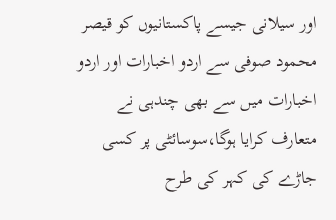اور سیلانی جیسے پاکستانیوں کو قیصر محمود صوفی سے اردو اخبارات اور اردو اخبارات میں سے بھی چندہی نے متعارف کرایا ہوگا،سوسائٹی پر کسی جاڑے کی کہر کی طرح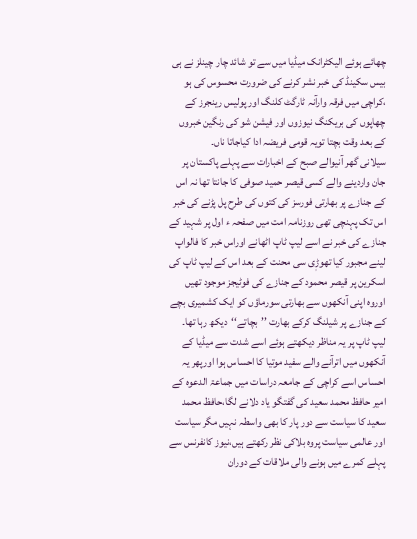چھائے ہوئے الیکٹرانک میڈیا میں سے تو شائد چار چینلز نے ہی بیس سکینڈ کی خبر نشر کرنے کی ضرورت محسوس کی ہو ،کراچی میں فرقہ وارآنہ ٹارگٹ کلنگ اور پولیس رینجرز کے چھاپوں کی بریکنگ نیوزوں اور فیشن شو کی رنگین خبروں کے بعد وقت بچتا تویہ قومی فریضہ ادا کیاجاتا ناں۔
سیلانی گھر آنیوالے صبح کے اخبارات سے پہلے پاکستان پر جان واردینے والے کسی قیصر حمید صوفی کا جانتا تھا نہ اس کے جنازے پر بھارتی فورسز کی کتوں کی طرح پل پڑنے کی خبر اس تک پہنچی تھی روزنامہ امت میں صفحہ ء اول پر شہید کے جنازے کی خبر نے اسے لیپ ٹاپ اٹھانے اوراس خبر کا فالواپ لینے مجبور کیا تھوڑٖی سی محنت کے بعد اس کے لیپ ٹاپ کی اسکرین پر قیصر محمود کے جنازے کی فوٹیجز موجود تھیں اوروہ اپنی آنکھوں سے بھارتی سورماؤں کو ایک کشمیری بچے کے جنازے پر شیلنگ کرکے بھارت ’’بچاتے‘‘دیکھ رہا تھا۔
لیپ ٹاپ پر یہ مناظر دیکھتے ہوئے اسے شدت سے میڈیا کے آنکھوں میں اترآنے والے سفید موتیا کا احساس ہوا اورپھر یہ احساس اسے کراچی کے جامعہ دراسات میں جماعۃ الدعوہ کے امیر حافظ محمد سعید کی گفتگو یاد دلانے لگا،حافظ محمد سعید کا سیاست سے دور پار کا بھی واسطہ نہیں مگر سیاست اور عالمی سیاست پروہ بلاکی نظر رکھتے ہیں،نیوز کانفرنس سے پہلے کمرے میں ہونے والی ملاقات کے دوران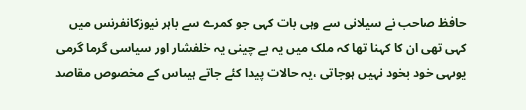حافظ صاحب نے سیلانی سے وہی بات کہی جو کمرے سے باہر نیوزکانفرنس میں کہی تھی ان کا کہنا تھا کہ ملک میں یہ بے چینی یہ خلفشار اور سیاسی گرما گرمی یوںہی خود بخود نہیں ہوجاتی ،یہ حالات پیدا کئے جاتے ہیںاس کے مخصوص مقاصد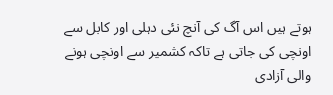ہوتے ہیں اس آگ کی آنچ نئی دہلی اور کابل سے اونچی کی جاتی ہے تاکہ کشمیر سے اونچی ہونے والی آزادی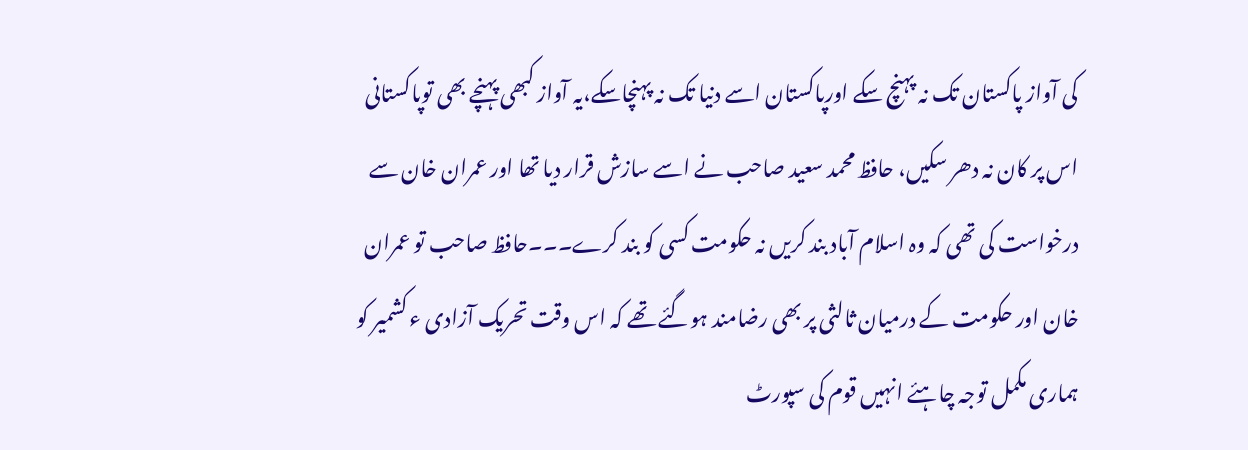کی آواز پاکستان تک نہ پہنچ سکے اورپاکستان اسے دنیا تک نہ پہنچاسکے،یہ آواز کبھی پہنچے بھی توپاکستانی اس پر کان نہ دھر سکیں، حافظ محمد سعید صاحب نے اسے سازش قرار دیا تھا اور عمران خان سے درخواست کی تھی کہ وہ اسلام آباد بند کریں نہ حکومت کسی کو بند کرے۔۔۔حافظ صاحب تو عمران خان اور حکومت کے درمیان ثالثی پر بھی رضامند ہوگئے تھے کہ اس وقت تحریک آزادی ء کشمیر کو ہماری مکمل توجہ چاہئے انہیں قوم کی سپورٹ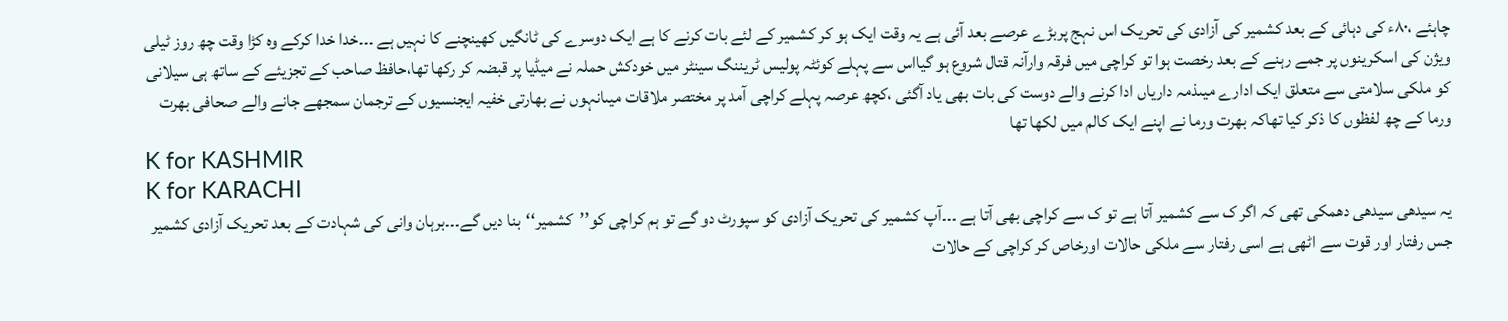چاہئے ،۸۰ء کی دہائی کے بعد کشمیر کی آزادی کی تحریک اس نہج پربڑے عرصے بعد آئی ہے یہ وقت ایک ہو کر کشمیر کے لئے بات کرنے کا ہے ایک دوسرے کی ٹانگیں کھینچنے کا نہیں ہے ۔۔۔خدا خدا کرکے وہ کڑا وقت چھ روز ٹیلی ویژن کی اسکرینوں پر جمے رہنے کے بعد رخصت ہوا تو کراچی میں فرقہ وارآنہ قتال شروع ہو گیااس سے پہلے کوئٹہ پولیس ٹریننگ سینٹر میں خودکش حملہ نے میڈیا پر قبضہ کر رکھا تھا،حافظ صاحب کے تجزیئے کے ساتھ ہی سیلانی کو ملکی سلامتی سے متعلق ایک ادارے میںذمہ داریاں ادا کرنے والے دوست کی بات بھی یاد آگئی ،کچھ عرصہ پہلے کراچی آمد پر مختصر ملاقات میںانہوں نے بھارتی خفیہ ایجنسیوں کے ترجمان سمجھے جانے والے صحافی بھرت ورما کے چھ لفظوں کا ذکر کیا تھاکہ بھرت ورما نے اپنے ایک کالم میں لکھا تھا
K for KASHMIR
K for KARACHI
یہ سیدھی سیدھی دھمکی تھی کہ اگر ک سے کشمیر آتا ہے تو ک سے کراچی بھی آتا ہے ۔۔۔آپ کشمیر کی تحریک آزادی کو سپورٹ دو گے تو ہم کراچی کو’’کشمیر‘‘بنا دیں گے۔۔۔برہان وانی کی شہادت کے بعد تحریک آزادی کشمیر جس رفتار اور قوت سے اٹھی ہے اسی رفتار سے ملکی حالات اورخاص کر کراچی کے حالات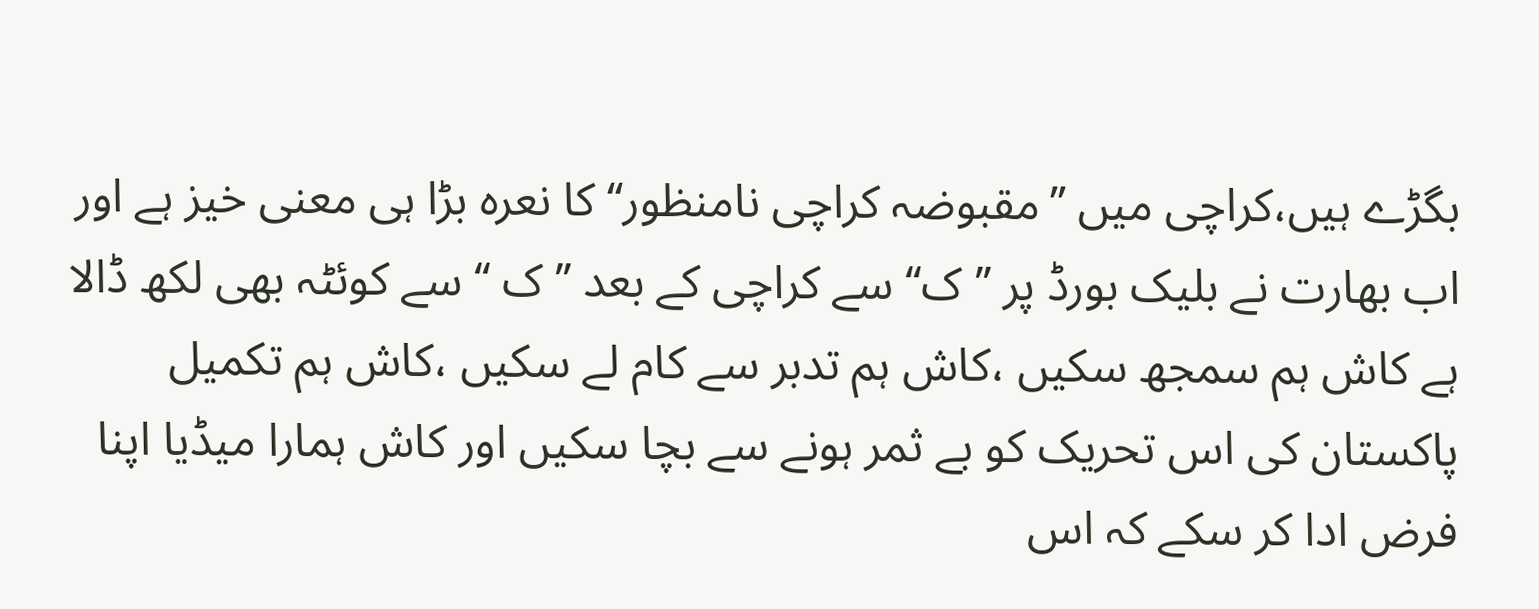بگڑے ہیں،کراچی میں ’’مقبوضہ کراچی نامنظور‘‘ کا نعرہ بڑا ہی معنی خیز ہے اور اب بھارت نے بلیک بورڈ پر ’’ک‘‘ سے کراچی کے بعد ’’ک ‘‘ سے کوئٹہ بھی لکھ ڈالا ہے کاش ہم سمجھ سکیں ،کاش ہم تدبر سے کام لے سکیں ،کاش ہم تکمیل پاکستان کی اس تحریک کو بے ثمر ہونے سے بچا سکیں اور کاش ہمارا میڈیا اپنا فرض ادا کر سکے کہ اس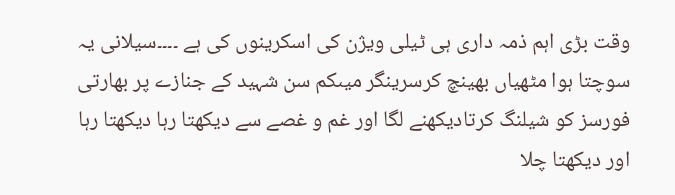وقت بڑی اہم ذمہ داری ہی ٹیلی ویژن کی اسکرینوں کی ہے ۔۔۔۔سیلانی یہ سوچتا ہوا مٹھیاں بھینچ کرسرینگر میںکم سن شہید کے جنازے پر بھارتی فورسز کو شیلنگ کرتادیکھنے لگا اور غم و غصے سے دیکھتا رہا دیکھتا رہا اور دیکھتا چلا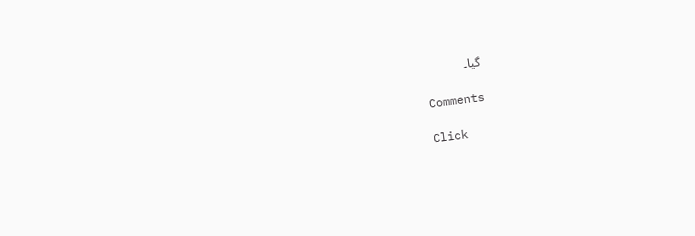گیا۔

Comments

Click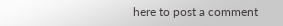here to post a comment